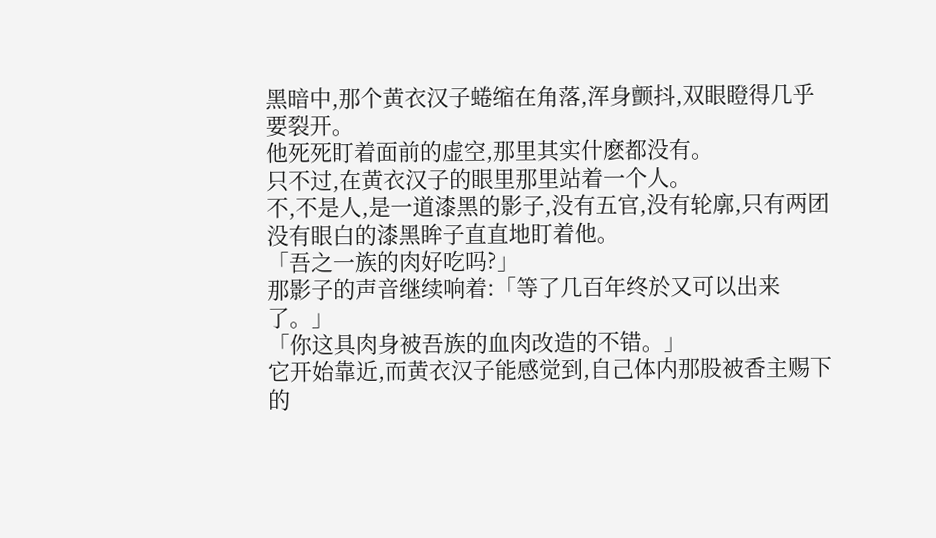黑暗中,那个黄衣汉子蜷缩在角落,浑身颤抖,双眼瞪得几乎要裂开。
他死死盯着面前的虚空,那里其实什麽都没有。
只不过,在黄衣汉子的眼里那里站着一个人。
不,不是人,是一道漆黑的影子,没有五官,没有轮廓,只有两团没有眼白的漆黑眸子直直地盯着他。
「吾之一族的肉好吃吗?」
那影子的声音继续响着:「等了几百年终於又可以出来了。」
「你这具肉身被吾族的血肉改造的不错。」
它开始靠近,而黄衣汉子能感觉到,自己体内那股被香主赐下的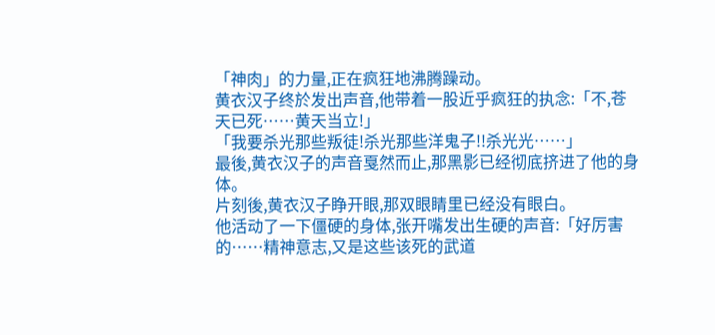「神肉」的力量,正在疯狂地沸腾躁动。
黄衣汉子终於发出声音,他带着一股近乎疯狂的执念:「不,苍天已死……黄天当立!」
「我要杀光那些叛徒!杀光那些洋鬼子!!杀光光……」
最後,黄衣汉子的声音戛然而止,那黑影已经彻底挤进了他的身体。
片刻後,黄衣汉子睁开眼,那双眼睛里已经没有眼白。
他活动了一下僵硬的身体,张开嘴发出生硬的声音:「好厉害的……精神意志,又是这些该死的武道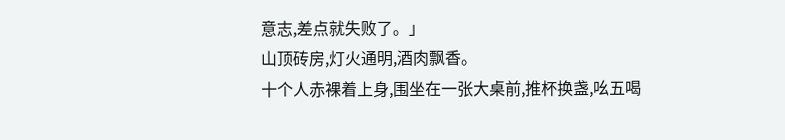意志,差点就失败了。」
山顶砖房,灯火通明,酒肉飘香。
十个人赤裸着上身,围坐在一张大桌前,推杯换盏,吆五喝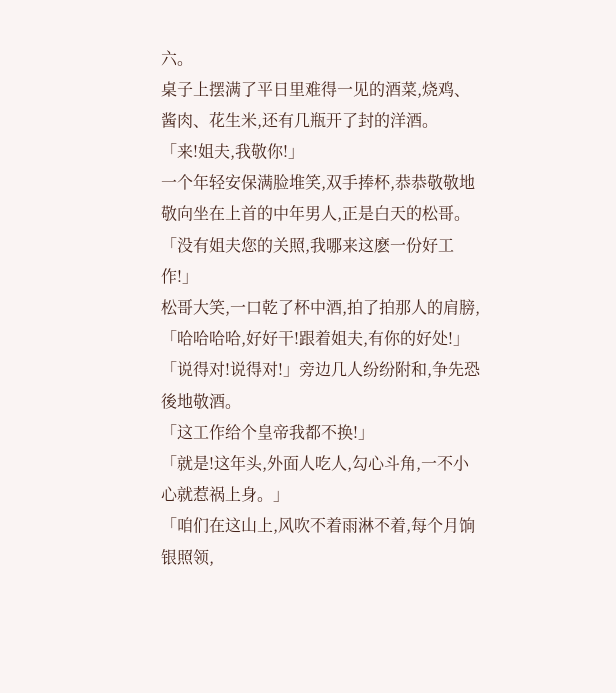六。
桌子上摆满了平日里难得一见的酒菜,烧鸡、酱肉、花生米,还有几瓶开了封的洋酒。
「来!姐夫,我敬你!」
一个年轻安保满脸堆笑,双手捧杯,恭恭敬敬地敬向坐在上首的中年男人,正是白天的松哥。
「没有姐夫您的关照,我哪来这麽一份好工作!」
松哥大笑,一口乾了杯中酒,拍了拍那人的肩膀,「哈哈哈哈,好好干!跟着姐夫,有你的好处!」
「说得对!说得对!」旁边几人纷纷附和,争先恐後地敬酒。
「这工作给个皇帝我都不换!」
「就是!这年头,外面人吃人,勾心斗角,一不小心就惹祸上身。」
「咱们在这山上,风吹不着雨淋不着,每个月饷银照领,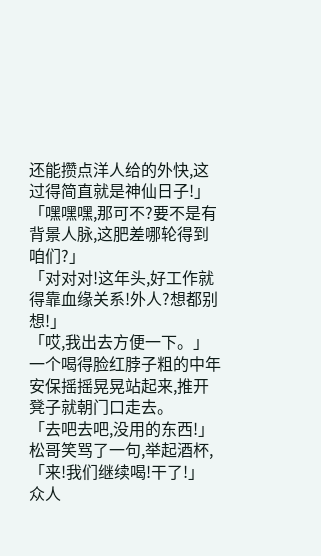还能攒点洋人给的外快,这过得简直就是神仙日子!」
「嘿嘿嘿,那可不?要不是有背景人脉,这肥差哪轮得到咱们?」
「对对对!这年头,好工作就得靠血缘关系!外人?想都别想!」
「哎,我出去方便一下。」
一个喝得脸红脖子粗的中年安保摇摇晃晃站起来,推开凳子就朝门口走去。
「去吧去吧,没用的东西!」
松哥笑骂了一句,举起酒杯,「来!我们继续喝!干了!」
众人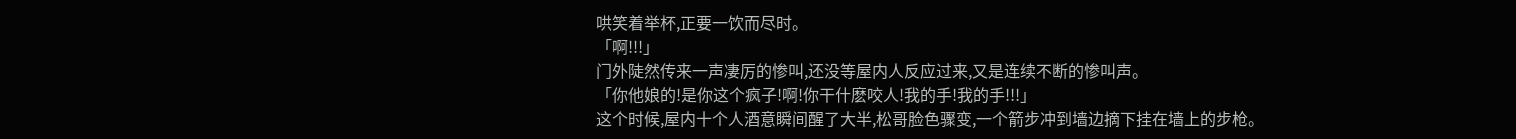哄笑着举杯,正要一饮而尽时。
「啊!!!」
门外陡然传来一声凄厉的惨叫,还没等屋内人反应过来,又是连续不断的惨叫声。
「你他娘的!是你这个疯子!啊!你干什麽咬人!我的手!我的手!!!」
这个时候,屋内十个人酒意瞬间醒了大半,松哥脸色骤变,一个箭步冲到墙边摘下挂在墙上的步枪。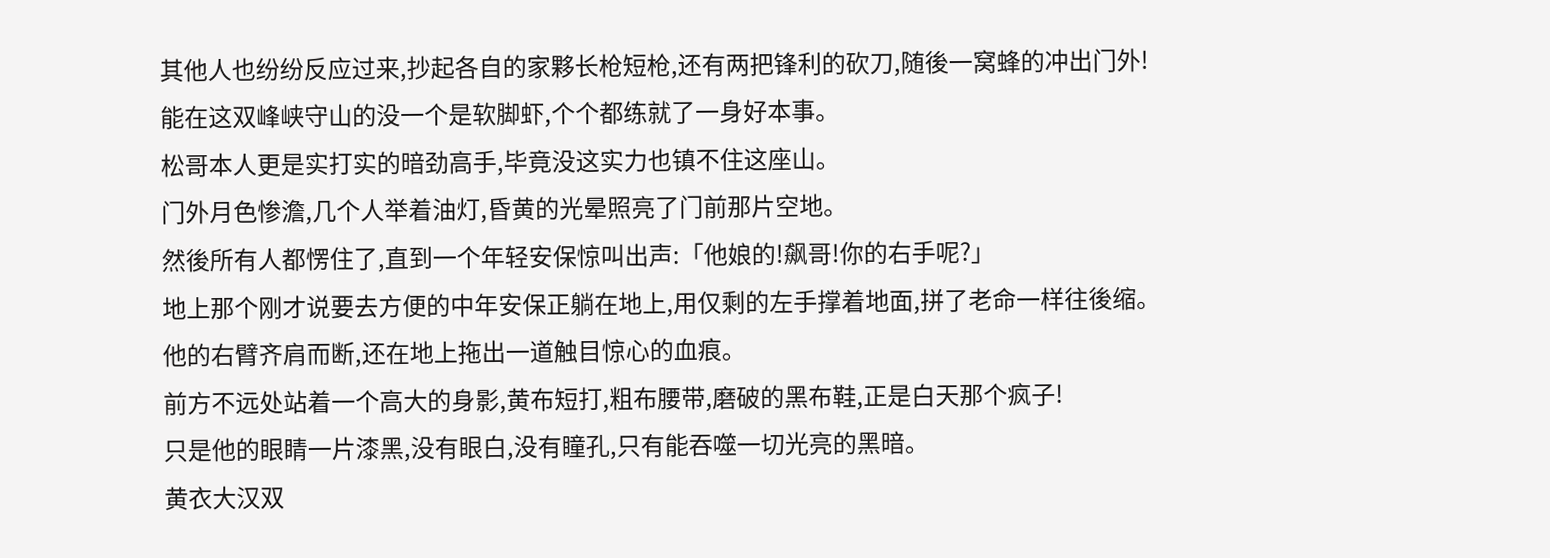其他人也纷纷反应过来,抄起各自的家夥长枪短枪,还有两把锋利的砍刀,随後一窝蜂的冲出门外!
能在这双峰峡守山的没一个是软脚虾,个个都练就了一身好本事。
松哥本人更是实打实的暗劲高手,毕竟没这实力也镇不住这座山。
门外月色惨澹,几个人举着油灯,昏黄的光晕照亮了门前那片空地。
然後所有人都愣住了,直到一个年轻安保惊叫出声:「他娘的!飙哥!你的右手呢?」
地上那个刚才说要去方便的中年安保正躺在地上,用仅剩的左手撑着地面,拼了老命一样往後缩。
他的右臂齐肩而断,还在地上拖出一道触目惊心的血痕。
前方不远处站着一个高大的身影,黄布短打,粗布腰带,磨破的黑布鞋,正是白天那个疯子!
只是他的眼睛一片漆黑,没有眼白,没有瞳孔,只有能吞噬一切光亮的黑暗。
黄衣大汉双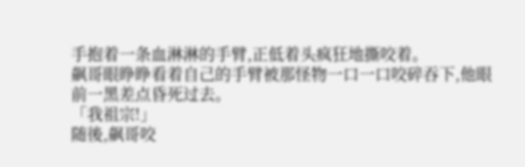手抱着一条血淋淋的手臂,正低着头疯狂地撕咬着。
飙哥眼睁睁看着自己的手臂被那怪物一口一口咬碎吞下,他眼前一黑差点昏死过去。
「我祖宗!」
随後,飙哥咬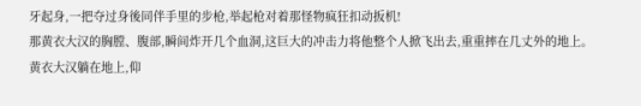牙起身,一把夺过身後同伴手里的步枪,举起枪对着那怪物疯狂扣动扳机!
那黄衣大汉的胸膛、腹部,瞬间炸开几个血洞,这巨大的冲击力将他整个人掀飞出去,重重摔在几丈外的地上。
黄衣大汉躺在地上,仰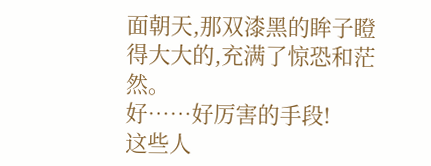面朝天,那双漆黑的眸子瞪得大大的,充满了惊恐和茫然。
好……好厉害的手段!
这些人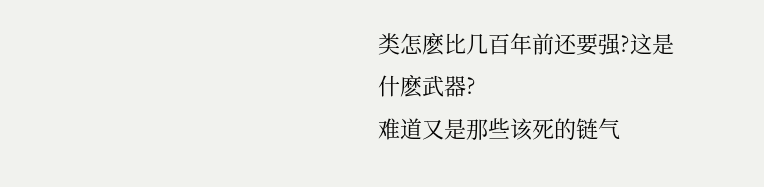类怎麽比几百年前还要强?这是什麽武器?
难道又是那些该死的链气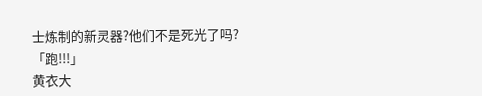士炼制的新灵器?他们不是死光了吗?
「跑!!!」
黄衣大